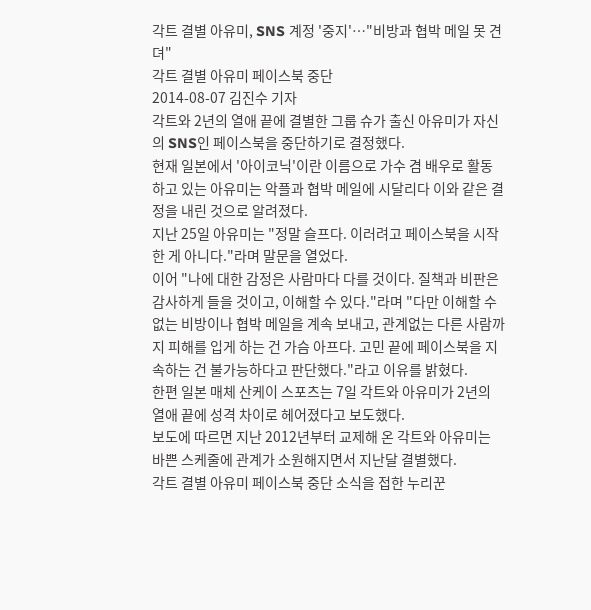각트 결별 아유미, SNS 계정 '중지'…"비방과 협박 메일 못 견뎌"
각트 결별 아유미 페이스북 중단
2014-08-07 김진수 기자
각트와 2년의 열애 끝에 결별한 그룹 슈가 출신 아유미가 자신의 SNS인 페이스북을 중단하기로 결정했다.
현재 일본에서 '아이코닉'이란 이름으로 가수 겸 배우로 활동하고 있는 아유미는 악플과 협박 메일에 시달리다 이와 같은 결정을 내린 것으로 알려졌다.
지난 25일 아유미는 "정말 슬프다. 이러려고 페이스북을 시작한 게 아니다."라며 말문을 열었다.
이어 "나에 대한 감정은 사람마다 다를 것이다. 질책과 비판은 감사하게 들을 것이고, 이해할 수 있다."라며 "다만 이해할 수 없는 비방이나 협박 메일을 계속 보내고, 관계없는 다른 사람까지 피해를 입게 하는 건 가슴 아프다. 고민 끝에 페이스북을 지속하는 건 불가능하다고 판단했다."라고 이유를 밝혔다.
한편 일본 매체 산케이 스포츠는 7일 각트와 아유미가 2년의 열애 끝에 성격 차이로 헤어졌다고 보도했다.
보도에 따르면 지난 2012년부터 교제해 온 각트와 아유미는 바쁜 스케줄에 관계가 소원해지면서 지난달 결별했다.
각트 결별 아유미 페이스북 중단 소식을 접한 누리꾼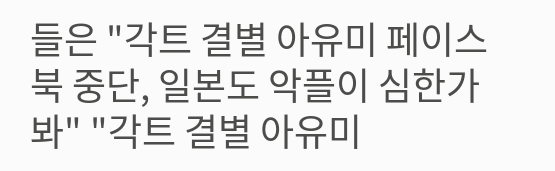들은 "각트 결별 아유미 페이스북 중단, 일본도 악플이 심한가 봐" "각트 결별 아유미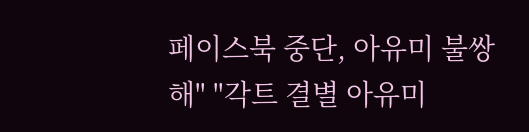페이스북 중단, 아유미 불쌍해" "각트 결별 아유미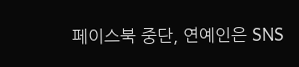페이스북 중단, 연예인은 SNS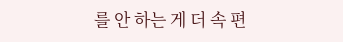를 안 하는 게 더 속 편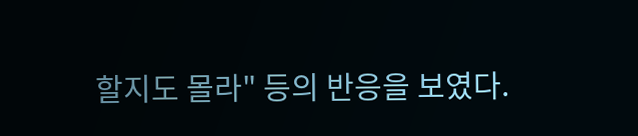할지도 몰라" 등의 반응을 보였다.